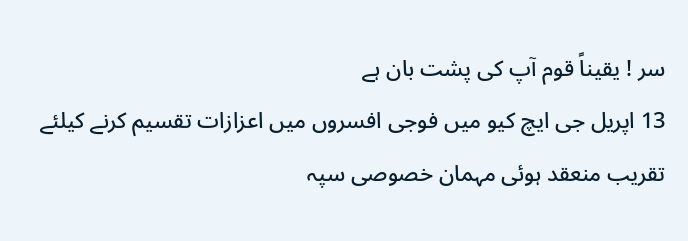سر ! یقیناً قوم آپ کی پشت بان ہے
13 اپریل جی ایچ کیو میں فوجی افسروں میں اعزازات تقسیم کرنے کیلئے تقریب منعقد ہوئی مہمان خصوصی سپہ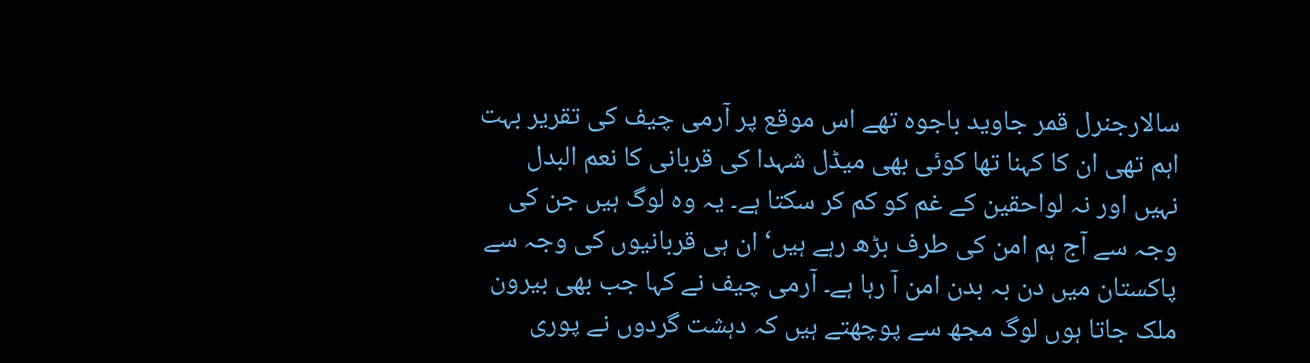سالارجنرل قمر جاوید باجوہ تھے اس موقع پر آرمی چیف کی تقریر بہت اہم تھی ان کا کہنا تھا کوئی بھی میڈل شہدا کی قربانی کا نعم البدل نہیں اور نہ لواحقین کے غم کو کم کر سکتا ہے۔ یہ وہ لوگ ہیں جن کی وجہ سے آج ہم امن کی طرف بڑھ رہے ہیں‘ ان ہی قربانیوں کی وجہ سے پاکستان میں دن بہ بدن امن آ رہا ہے۔ آرمی چیف نے کہا جب بھی بیرون ملک جاتا ہوں لوگ مجھ سے پوچھتے ہیں کہ دہشت گردوں نے پوری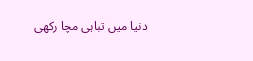دنیا میں تباہی مچا رکھی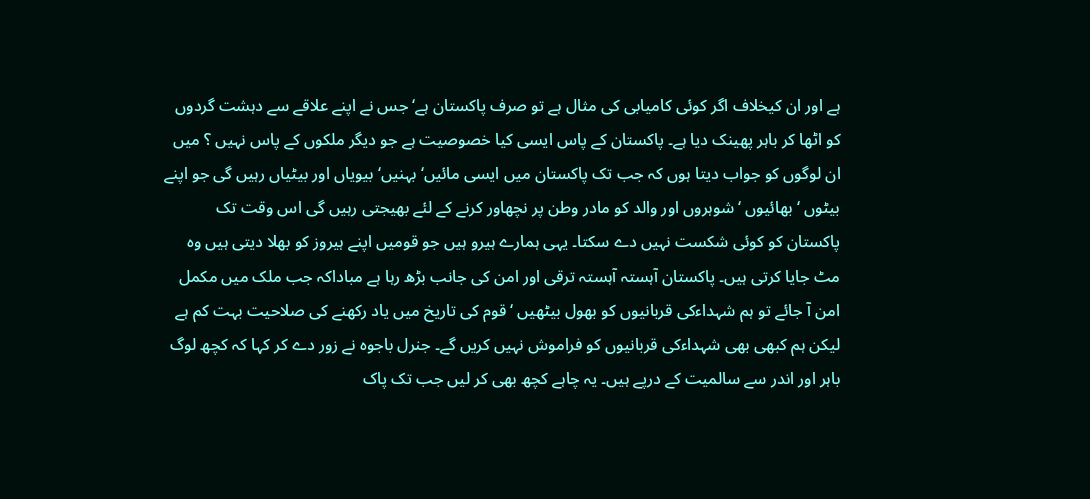ہے اور ان کیخلاف اگر کوئی کامیابی کی مثال ہے تو صرف پاکستان ہے‘ جس نے اپنے علاقے سے دہشت گردوں کو اٹھا کر باہر پھینک دیا ہے۔ پاکستان کے پاس ایسی کیا خصوصیت ہے جو دیگر ملکوں کے پاس نہیں ؟ میں ان لوگوں کو جواب دیتا ہوں کہ جب تک پاکستان میں ایسی مائیں‘ بہنیں‘ بیویاں اور بیٹیاں رہیں گی جو اپنے بیٹوں ‘ بھائیوں ‘ شوہروں اور والد کو مادر وطن پر نچھاور کرنے کے لئے بھیجتی رہیں گی اس وقت تک پاکستان کو کوئی شکست نہیں دے سکتا۔ یہی ہمارے ہیرو ہیں جو قومیں اپنے ہیروز کو بھلا دیتی ہیں وہ مٹ جایا کرتی ہیں۔ پاکستان آہستہ آہستہ ترقی اور امن کی جانب بڑھ رہا ہے مباداکہ جب ملک میں مکمل امن آ جائے تو ہم شہداءکی قربانیوں کو بھول بیٹھیں ‘ قوم کی تاریخ میں یاد رکھنے کی صلاحیت بہت کم ہے لیکن ہم کبھی بھی شہداءکی قربانیوں کو فراموش نہیں کریں گے۔ جنرل باجوہ نے زور دے کر کہا کہ کچھ لوگ باہر اور اندر سے سالمیت کے درپے ہیں۔ یہ چاہے کچھ بھی کر لیں جب تک پاک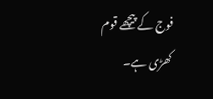فوج کے پیچھے قوم کھڑی ہے۔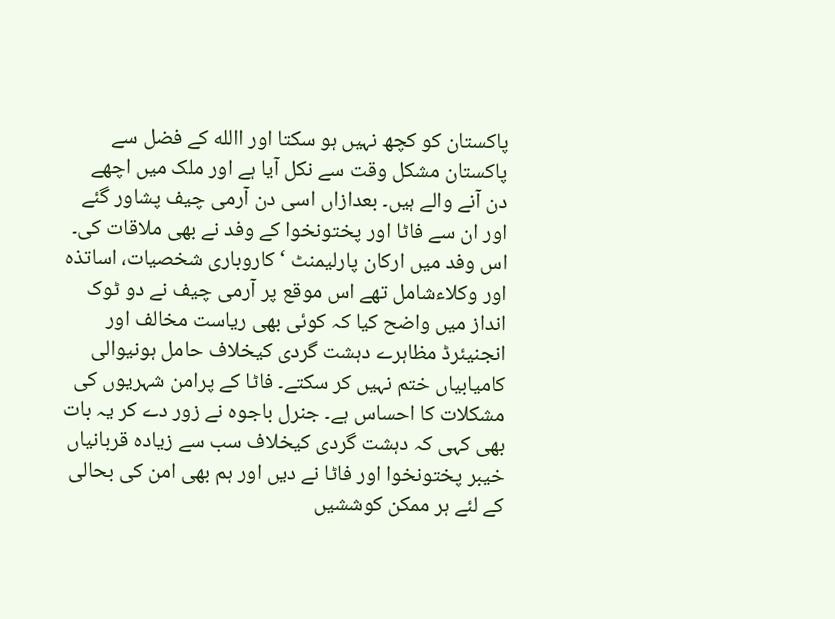پاکستان کو کچھ نہیں ہو سکتا اور االله کے فضل سے پاکستان مشکل وقت سے نکل آیا ہے اور ملک میں اچھے دن آنے والے ہیں۔ بعدازاں اسی دن آرمی چیف پشاور گئے اور ان سے فاٹا اور پختونخوا کے وفد نے بھی ملاقات کی۔ اس وفد میں ارکان پارلیمنٹ ‘ کاروباری شخصیات، اساتذہ اور وکلاءشامل تھے اس موقع پر آرمی چیف نے دو ٹوک انداز میں واضح کیا کہ کوئی بھی ریاست مخالف اور انجنیئرڈ مظاہرے دہشت گردی کیخلاف حامل ہونیوالی کامیابیاں ختم نہیں کر سکتے۔ فاٹا کے پرامن شہریوں کی مشکلات کا احساس ہے۔ جنرل باجوہ نے زور دے کر یہ بات بھی کہی کہ دہشت گردی کیخلاف سب سے زیادہ قربانیاں خیبر پختونخوا اور فاٹا نے دیں اور ہم بھی امن کی بحالی کے لئے ہر ممکن کوششیں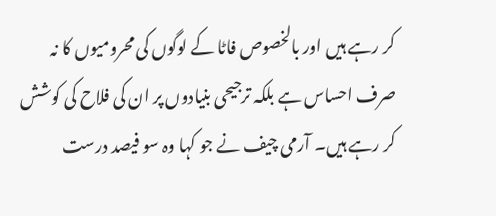کر رہے ہیں اور بالخصوص فاٹا کے لوگوں کی محرومیوں کا نہ صرف احساس ہے بلکہ ترجیحی بنیادوں پر ان کی فلاح کی کوشش کر رہے ہیں۔ آرمی چیف نے جو کہا وہ سو فیصد درست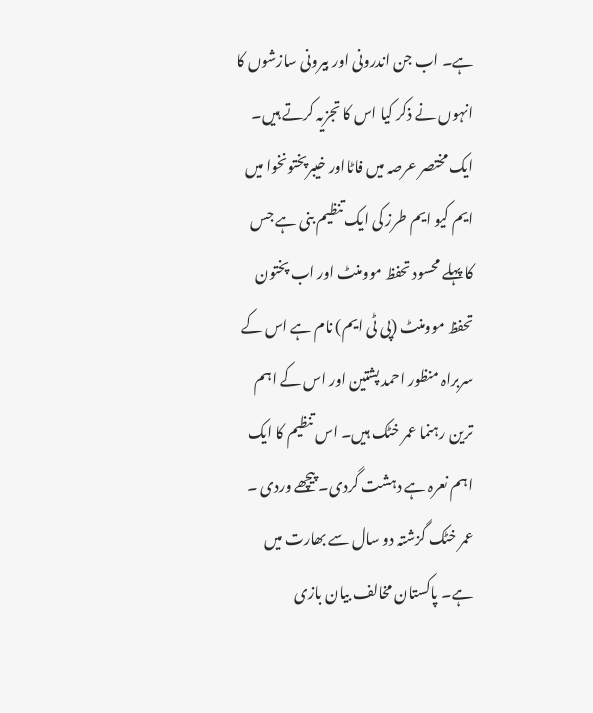ہے۔ اب جن اندرونی اور بیرونی سازشوں کا انہوں نے ذکر کیا اس کا تجزیہ کرتے ہیں۔ ایک مختصر عرصہ میں فاٹااور خیبرپختونخوا میں ایم کیو ایم طرز کی ایک تنظیم بنی ہے جس کا پہلے محسود تحفظ موومنٹ اور اب پختون تحفظ موومنٹ (پی ٹی ایم) نام ہے اس کے سربراہ منظور احمد پشتین اور اس کے اہم ترین رہنما عمر خٹک ہیں۔ اس تنظیم کا ایک اہم نعرہ ہے دہشت گردی۔ پیچھے وردی ۔ عمر خٹک گزشتہ دو سال سے بھارت میں ہے۔ پاکستان مخالف بیان بازی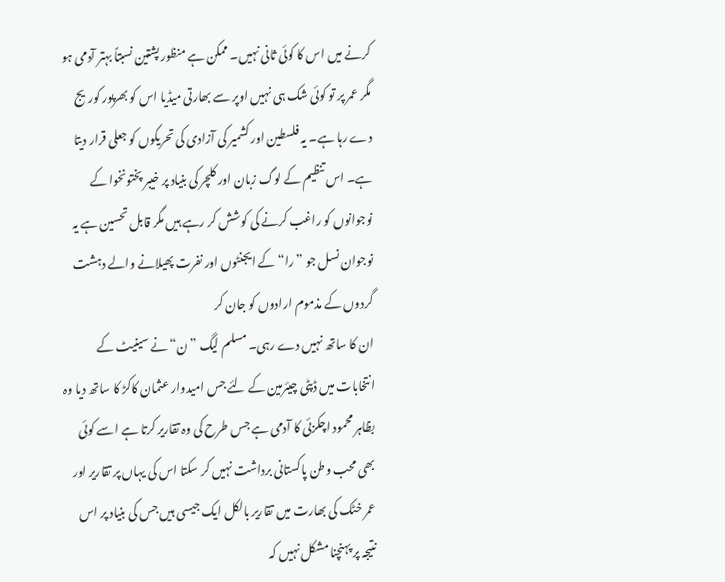کرنے میں اس کا کوئی ثانی نہیں۔ ممکن ہے منظور پشتین نسبتاً بہتر آدمی ہو مگر عمر پر تو کوئی شک ہی نہیں اوپر سے بھارتی میڈیا اس کو بھرپور کوریج دے رہا ہے۔ یہ فلسطین اور کشمیر کی آزادی کی تحریکوں کو جعلی قرار دیتا ہے۔ اس تنظیم کے لوگ زبان اور کلچر کی بنیاد پر خیبر پختونخوا کے نوجوانوں کو راغب کرنے کی کوشش کر رہے ہیں مگر قابل تحسین ہے یہ نوجوان نسل جو ”را“ کے ایجنٹوں اور نفرت پھیلانے والے دہشت گردوں کے مذموم ارادوں کو جان کر
ان کا ساتھ نہیں دے رہی۔ مسلم لیگ ”ن“ نے سینیٹ کے انتخابات میں ڈپٹی چیئرمین کے لئے جس امیدوار عثمان کاکڑ کا ساتھ دیا وہ بظاہر محمود اچکزئی کا آدمی ہے جس طرح کی وہ تقاریر کرتا ہے اسے کوئی بھی محب وطن پاکستانی برداشت نہیں کر سکتا اس کی یہاں پر تقاریر اور عمر خٹک کی بھارت میں تقاریر بالکل ایک جیسی ہیں جس کی بنیاد پر اس نتیجہ پر پہنچنا مشکل نہیں کہ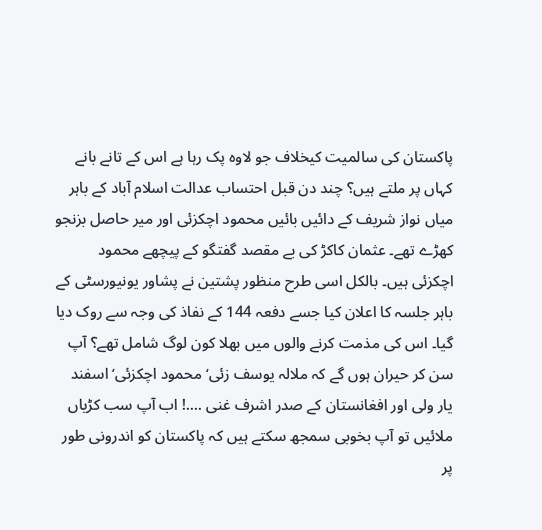پاکستان کی سالمیت کیخلاف جو لاوہ پک رہا ہے اس کے تانے بانے کہاں پر ملتے ہیں؟ چند دن قبل احتساب عدالت اسلام آباد کے باہر میاں نواز شریف کے دائیں بائیں محمود اچکزئی اور میر حاصل بزنجو کھڑے تھے۔ عثمان کاکڑ کی بے مقصد گفتگو کے پیچھے محمود اچکزئی ہیں۔ بالکل اسی طرح منظور پشتین نے پشاور یونیورسٹی کے باہر جلسہ کا اعلان کیا جسے دفعہ 144 کے نفاذ کی وجہ سے روک دیا گیا۔ اس کی مذمت کرنے والوں میں بھلا کون لوگ شامل تھے؟ آپ سن کر حیران ہوں گے کہ ملالہ یوسف زئی‘ محمود اچکزئی‘ اسفند یار ولی اور افغانستان کے صدر اشرف غنی ....! اب آپ سب کڑیاں ملائیں تو آپ بخوبی سمجھ سکتے ہیں کہ پاکستان کو اندرونی طور پر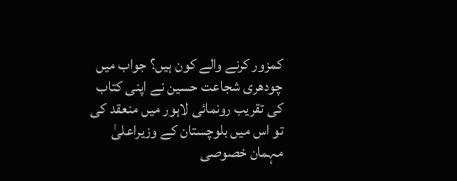کمزور کرنے والے کون ہیں؟ جواب میں چودھری شجاعت حسین نے اپنی کتاب کی تقریب رونمائی لاہور میں منعقد کی تو اس میں بلوچستان کے وزیراعلیٰ مہمان خصوصی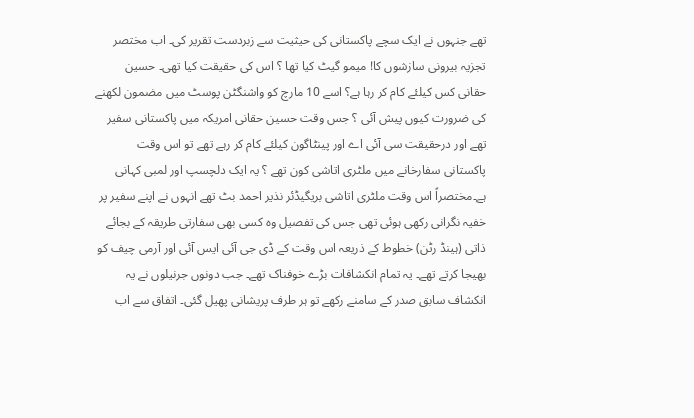تھے جنہوں نے ایک سچے پاکستانی کی حیثیت سے زبردست تقریر کی۔ اب مختصر تجزیہ بیرونی سازشوں کا! میمو گیٹ کیا تھا ؟ اس کی حقیقت کیا تھی۔ حسین حقانی کس کیلئے کام کر رہا ہے؟ اسے 10 مارچ کو واشنگٹن پوسٹ میں مضمون لکھنے کی ضرورت کیوں پیش آئی ؟ جس وقت حسین حقانی امریکہ میں پاکستانی سفیر تھے اور درحقیقت سی آئی اے اور پینٹاگون کیلئے کام کر رہے تھے تو اس وقت پاکستانی سفارخانے میں ملٹری اتاشی کون تھے ؟ یہ ایک دلچسپ اور لمبی کہانی ہے۔مختصراً اس وقت ملٹری اتاشی بریگیڈئر نذیر احمد بٹ تھے انہوں نے اپنے سفیر پر خفیہ نگرانی رکھی ہوئی تھی جس کی تفصیل وہ کسی بھی سفارتی طریقہ کے بجائے ذاتی (ہینڈ رٹن) خطوط کے ذریعہ اس وقت کے ڈی جی آئی ایس آئی اور آرمی چیف کو بھیجا کرتے تھے۔ یہ تمام انکشافات بڑے خوفناک تھے۔ جب دونوں جرنیلوں نے یہ انکشاف سابق صدر کے سامنے رکھے تو ہر طرف پریشانی پھیل گئی۔ اتفاق سے اب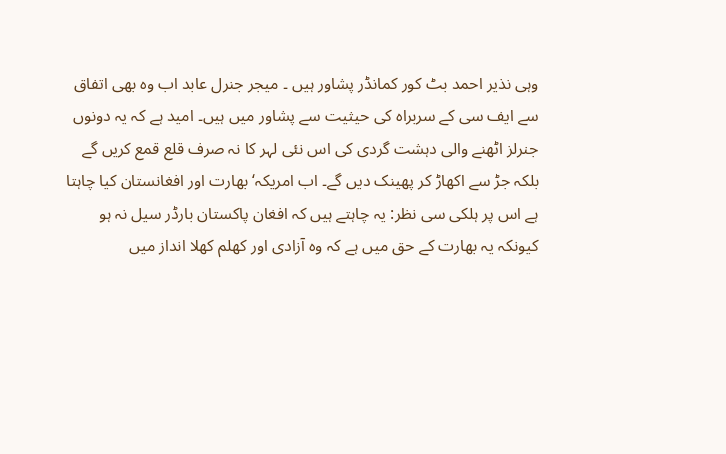وہی نذیر احمد بٹ کور کمانڈر پشاور ہیں ۔ میجر جنرل عابد اب وہ بھی اتفاق سے ایف سی کے سربراہ کی حیثیت سے پشاور میں ہیں۔ امید ہے کہ یہ دونوں جنرلز اٹھنے والی دہشت گردی کی اس نئی لہر کا نہ صرف قلع قمع کریں گے بلکہ جڑ سے اکھاڑ کر پھینک دیں گے۔ اب امریکہ‘ بھارت اور افغانستان کیا چاہتا ہے اس پر ہلکی سی نظر: یہ چاہتے ہیں کہ افغان پاکستان بارڈر سیل نہ ہو کیونکہ یہ بھارت کے حق میں ہے کہ وہ آزادی اور کھلم کھلا انداز میں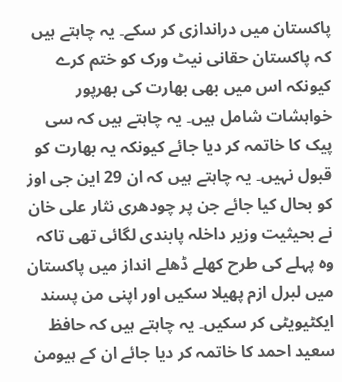پاکستان میں دراندازی کر سکے۔ یہ چاہتے ہیں کہ پاکستان حقانی نیٹ ورک کو ختم کرے کیونکہ اس میں بھی بھارت کی بھرپور خواہشات شامل ہیں۔ یہ چاہتے ہیں کہ سی پیک کا خاتمہ کر دیا جائے کیونکہ یہ بھارت کو قبول نہیں۔ یہ چاہتے ہیں کہ ان 29 این جی اوز کو بحال کیا جائے جن پر چودھری نثار علی خان نے بحیثیت وزیر داخلہ پابندی لگائی تھی تاکہ وہ پہلے کی طرح کھلے ڈھلے انداز میں پاکستان میں لبرل ازم پھیلا سکیں اور اپنی من پسند ایکٹیویٹی کر سکیں۔ یہ چاہتے ہیں کہ حافظ سعید احمد کا خاتمہ کر دیا جائے ان کے ہیومن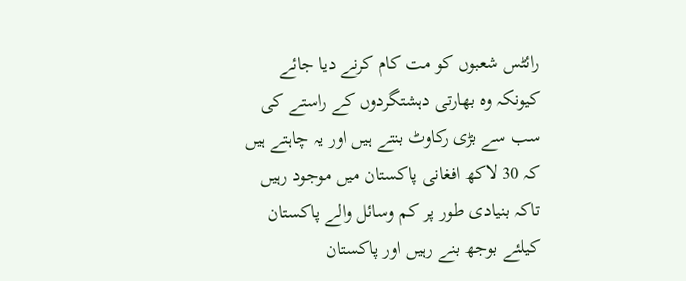رائٹس شعبوں کو مت کام کرنے دیا جائے کیونکہ وہ بھارتی دہشتگردوں کے راستے کی سب سے بڑی رکاوٹ بنتے ہیں اور یہ چاہتے ہیں کہ 30 لاکھ افغانی پاکستان میں موجود رہیں تاکہ بنیادی طور پر کم وسائل والے پاکستان کیلئے بوجھ بنے رہیں اور پاکستان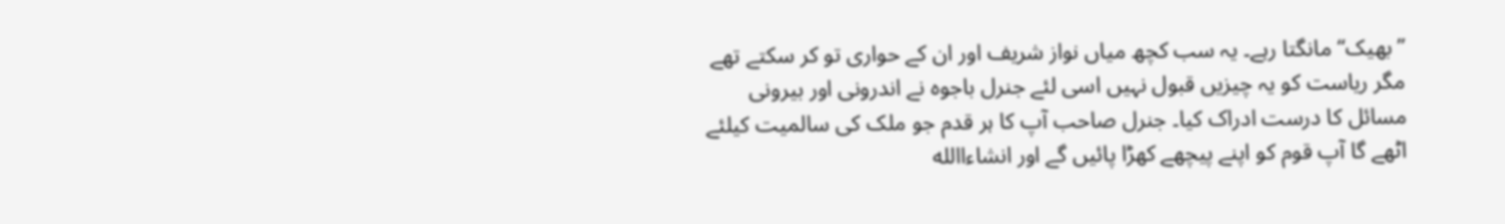”بھیک“ مانگتا رہے۔ یہ سب کچھ میاں نواز شریف اور ان کے حواری تو کر سکتے تھے مگر ریاست کو یہ چیزیں قبول نہیں اسی لئے جنرل باجوہ نے اندرونی اور بیرونی مسائل کا درست ادراک کیا۔ جنرل صاحب آپ کا ہر قدم جو ملک کی سالمیت کیلئے اٹھے گا آپ قوم کو اپنے پیچھے کھڑا پائیں گے اور انشاءاالله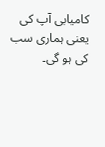کامیابی آپ کی یعنی ہماری سب کی ہو گی۔